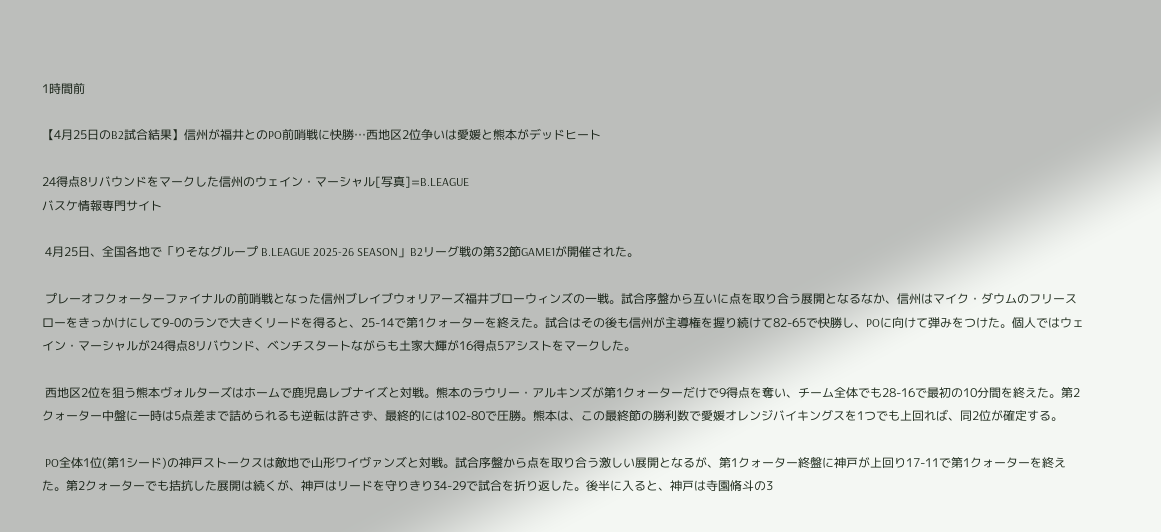1時間前

【4月25日のB2試合結果】信州が福井とのPO前哨戦に快勝…西地区2位争いは愛媛と熊本がデッドヒート

24得点8リバウンドをマークした信州のウェイン・マーシャル[写真]=B.LEAGUE
バスケ情報専門サイト

 4月25日、全国各地で「りそなグループ B.LEAGUE 2025-26 SEASON」B2リーグ戦の第32節GAME1が開催された。

 プレーオフクォーターファイナルの前哨戦となった信州ブレイブウォリアーズ福井ブローウィンズの一戦。試合序盤から互いに点を取り合う展開となるなか、信州はマイク・ダウムのフリースローをきっかけにして9-0のランで大きくリードを得ると、25-14で第1クォーターを終えた。試合はその後も信州が主導権を握り続けて82-65で快勝し、POに向けて弾みをつけた。個人ではウェイン・マーシャルが24得点8リバウンド、ベンチスタートながらも土家大輝が16得点5アシストをマークした。

 西地区2位を狙う熊本ヴォルターズはホームで鹿児島レブナイズと対戦。熊本のラウリー・アルキンズが第1クォーターだけで9得点を奪い、チーム全体でも28-16で最初の10分間を終えた。第2クォーター中盤に一時は5点差まで詰められるも逆転は許さず、最終的には102-80で圧勝。熊本は、この最終節の勝利数で愛媛オレンジバイキングスを1つでも上回れば、同2位が確定する。

 PO全体1位(第1シード)の神戸ストークスは敵地で山形ワイヴァンズと対戦。試合序盤から点を取り合う激しい展開となるが、第1クォーター終盤に神戸が上回り17-11で第1クォーターを終えた。第2クォーターでも拮抗した展開は続くが、神戸はリードを守りきり34-29で試合を折り返した。後半に入ると、神戸は寺園脩斗の3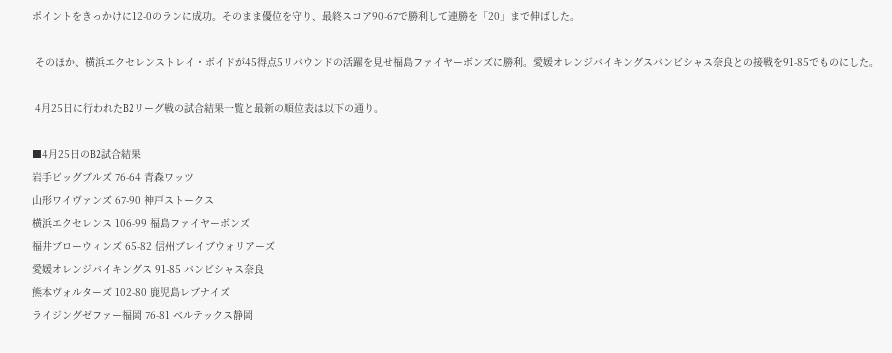ポイントをきっかけに12-0のランに成功。そのまま優位を守り、最終スコア90-67で勝利して連勝を「20」まで伸ばした。

 そのほか、横浜エクセレンストレイ・ボイドが45得点5リバウンドの活躍を見せ福島ファイヤーボンズに勝利。愛媛オレンジバイキングスバンビシャス奈良との接戦を91-85でものにした。

 4月25日に行われたB2リーグ戦の試合結果一覧と最新の順位表は以下の通り。

■4月25日のB2試合結果
岩手ビッグブルズ 76-64 青森ワッツ
山形ワイヴァンズ 67-90 神戸ストークス
横浜エクセレンス 106-99 福島ファイヤーボンズ
福井ブローウィンズ 65-82 信州ブレイブウォリアーズ
愛媛オレンジバイキングス 91-85 バンビシャス奈良
熊本ヴォルターズ 102-80 鹿児島レブナイズ
ライジングゼファー福岡 76-81 ベルテックス静岡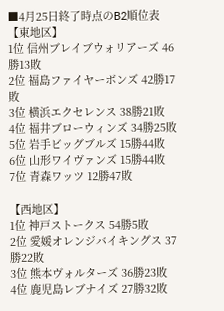■4月25日終了時点のB2順位表
【東地区】
1位 信州ブレイブウォリアーズ 46勝13敗
2位 福島ファイヤーボンズ 42勝17敗
3位 横浜エクセレンス 38勝21敗
4位 福井ブローウィンズ 34勝25敗
5位 岩手ビッグブルズ 15勝44敗
6位 山形ワイヴァンズ 15勝44敗
7位 青森ワッツ 12勝47敗

【西地区】
1位 神戸ストークス 54勝5敗
2位 愛媛オレンジバイキングス 37勝22敗
3位 熊本ヴォルターズ 36勝23敗
4位 鹿児島レブナイズ 27勝32敗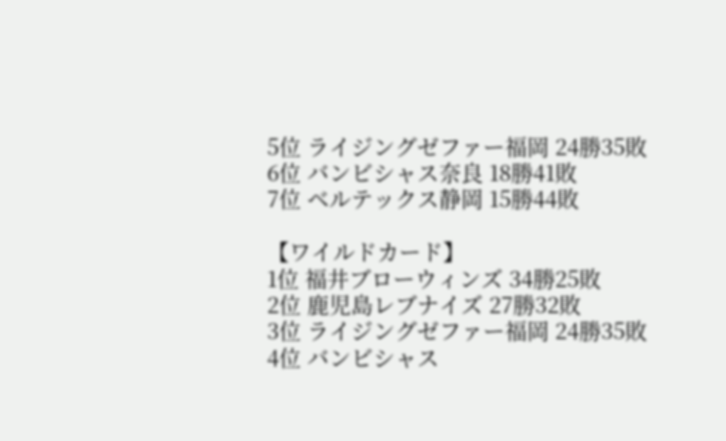5位 ライジングゼファー福岡 24勝35敗
6位 バンビシャス奈良 18勝41敗
7位 ベルテックス静岡 15勝44敗

【ワイルドカード】
1位 福井ブローウィンズ 34勝25敗
2位 鹿児島レブナイズ 27勝32敗
3位 ライジングゼファー福岡 24勝35敗
4位 バンビシャス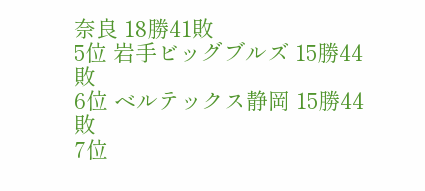奈良 18勝41敗
5位 岩手ビッグブルズ 15勝44敗
6位 ベルテックス静岡 15勝44敗
7位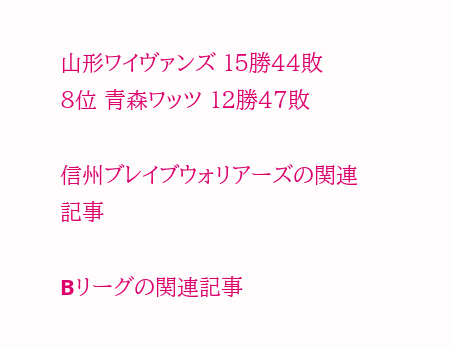山形ワイヴァンズ 15勝44敗
8位 青森ワッツ 12勝47敗

信州ブレイブウォリアーズの関連記事

Bリーグの関連記事